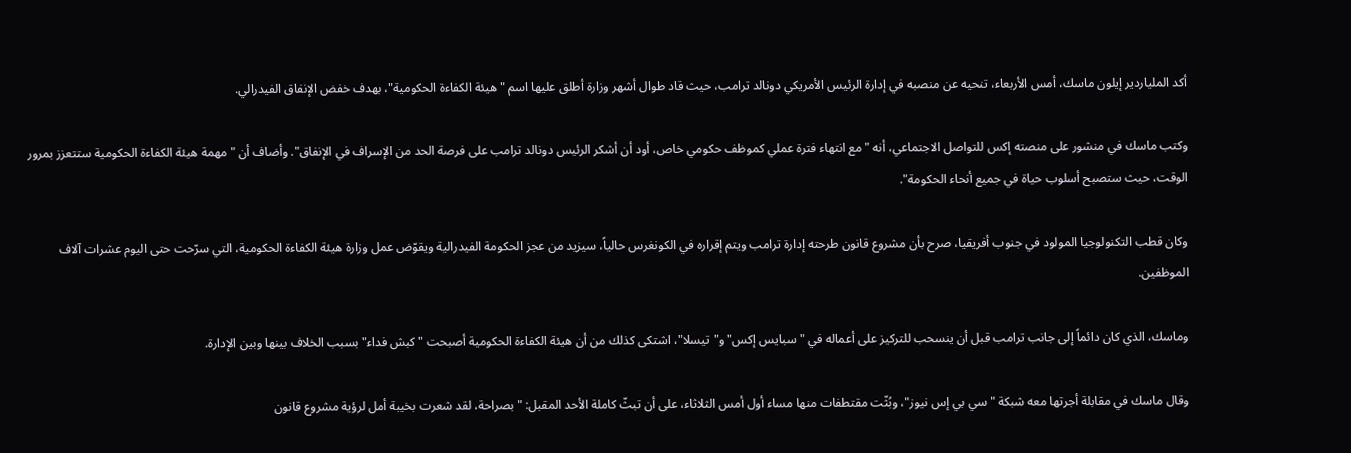أكد الملياردير إيلون ماسك، أمس الأربعاء، تنحيه عن منصبه في إدارة الرئيس الأمريكي دونالد ترامب، حيث قاد طوال أشهر وزارة أطلق عليها اسم "هيئة الكفاءة الحكومية"، بهدف خفض الإنفاق الفيدرالي.

وكتب ماسك في منشور على منصته إكس للتواصل الاجتماعي، أنه "مع انتهاء فترة عملي كموظف حكومي خاص، أود أن أشكر الرئيس دونالد ترامب على فرصة الحد من الإسراف في الإنفاق". وأضاف أن "مهمة هيئة الكفاءة الحكومية ستتعزز بمرور الوقت، حيث ستصبح أسلوب حياة في جميع أنحاء الحكومة".

وكان قطب التكنولوجيا المولود في جنوب أفريقيا، صرح بأن مشروع قانون طرحته إدارة ترامب ويتم إقراره في الكونغرس حالياً، سيزيد من عجز الحكومة الفيدرالية ويقوّض عمل وزارة هيئة الكفاءة الحكومية، التي سرّحت حتى اليوم عشرات آلاف الموظفين.

وماسك، الذي كان دائماً إلى جانب ترامب قبل أن ينسحب للتركيز على أعماله في "سبايس إكس" و"تيسلا"، اشتكى كذلك من أن هيئة الكفاءة الحكومية أصبحت "كبش فداء" بسبب الخلاف بينها وبين الإدارة.

وقال ماسك في مقابلة أجرتها معه شبكة "سي بي إس نيوز"، وبُثّت مقتطفات منها مساء أول أمس الثلاثاء، على أن تبثّ كاملة الأحد المقبل: "بصراحة، لقد شعرت بخيبة أمل لرؤية مشروع قانون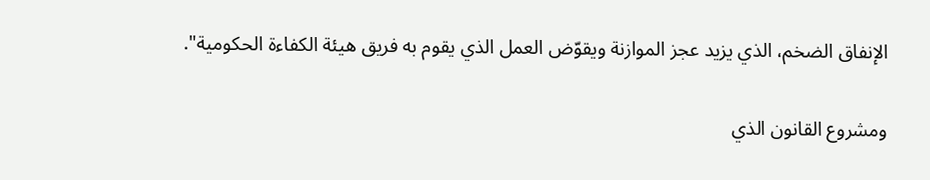الإنفاق الضخم، الذي يزيد عجز الموازنة ويقوّض العمل الذي يقوم به فريق هيئة الكفاءة الحكومية".

ومشروع القانون الذي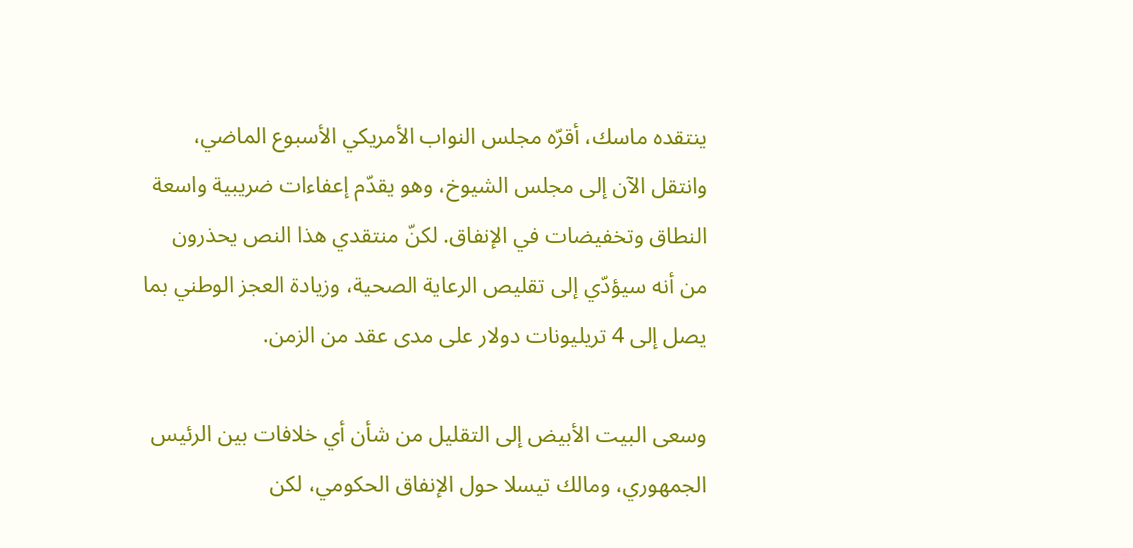ينتقده ماسك، أقرّه مجلس النواب الأمريكي الأسبوع الماضي، وانتقل الآن إلى مجلس الشيوخ، وهو يقدّم إعفاءات ضريبية واسعة النطاق وتخفيضات في الإنفاق. لكنّ منتقدي هذا النص يحذرون من أنه سيؤدّي إلى تقليص الرعاية الصحية، وزيادة العجز الوطني بما يصل إلى 4 تريليونات دولار على مدى عقد من الزمن.

وسعى البيت الأبيض إلى التقليل من شأن أي خلافات بين الرئيس الجمهوري، ومالك تيسلا حول الإنفاق الحكومي، لكن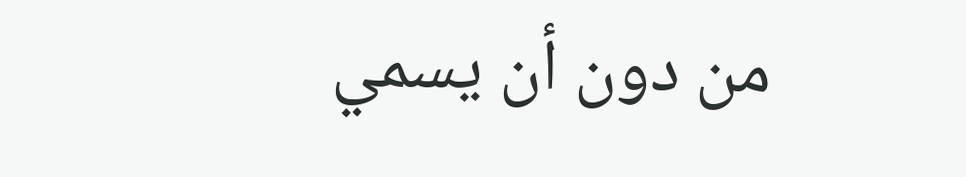من دون أن يسمي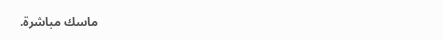ماسك مباشرة.